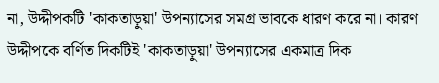না, উদ্দীপকটি 'কাকতাড়ুয়া' উপন্যাসের সমগ্র ভাবকে ধারণ করে না। কারণ উদ্দীপকে বর্ণিত দিকটিই 'কাকতাড়ুয়া' উপন্যাসের একমাত্র দিক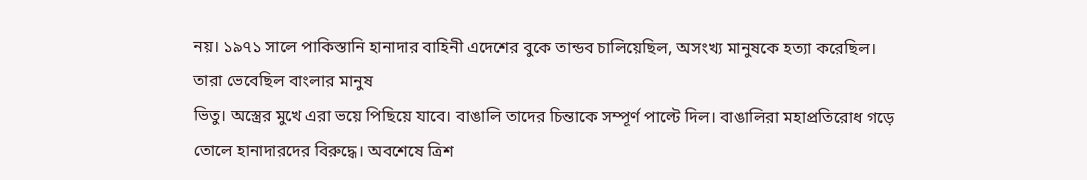নয়। ১৯৭১ সালে পাকিস্তানি হানাদার বাহিনী এদেশের বুকে তান্ডব চালিয়েছিল, অসংখ্য মানুষকে হত্যা করেছিল। তারা ভেবেছিল বাংলার মানুষ
ভিতু। অস্ত্রের মুখে এরা ভয়ে পিছিয়ে যাবে। বাঙালি তাদের চিন্তাকে সম্পূর্ণ পাল্টে দিল। বাঙালিরা মহাপ্রতিরোধ গড়ে তোলে হানাদারদের বিরুদ্ধে। অবশেষে ত্রিশ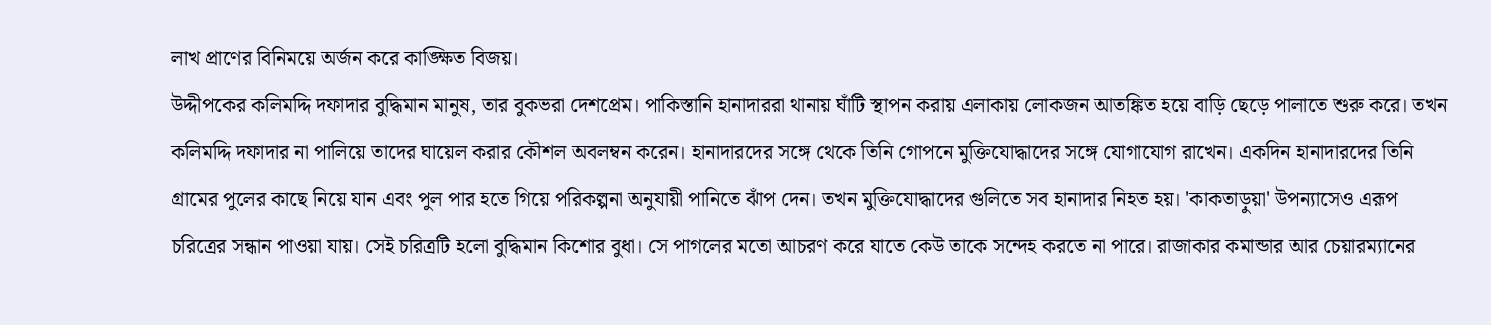লাখ প্রাণের বিনিময়ে অর্জন করে কাঙ্ক্ষিত বিজয়।
উদ্দীপকের কলিমদ্দি দফাদার বুদ্ধিমান মানুষ, তার বুকভরা দেশপ্রেম। পাকিস্তানি হানাদাররা থানায় ঘাঁটি স্থাপন করায় এলাকায় লোকজন আতঙ্কিত হয়ে বাড়ি ছেড়ে পালাতে শুরু করে। তখন কলিমদ্দি দফাদার না পালিয়ে তাদের ঘায়েল করার কৌশল অবলম্বন করেন। হানাদারদের সঙ্গে থেকে তিনি গোপনে মুক্তিযোদ্ধাদের সঙ্গে যোগাযোগ রাখেন। একদিন হানাদারদের তিনি গ্রামের পুলের কাছে নিয়ে যান এবং পুল পার হতে গিয়ে পরিকল্পনা অনুযায়ী পানিতে ঝাঁপ দেন। তখন মুক্তিযোদ্ধাদের গুলিতে সব হানাদার নিহত হয়। 'কাকতাড়ুয়া' উপন্যাসেও এরূপ চরিত্রের সন্ধান পাওয়া যায়। সেই চরিত্রটি হলো বুদ্ধিমান কিশোর বুধা। সে পাগলের মতো আচরণ করে যাতে কেউ তাকে সন্দেহ করতে না পারে। রাজাকার কমান্ডার আর চেয়ারম্যানের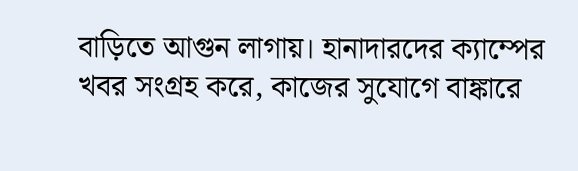বাড়িতে আগুন লাগায়। হানাদারদের ক্যাম্পের খবর সংগ্রহ করে, কাজের সুযোগে বাঙ্কারে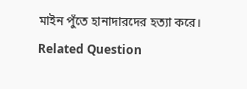মাইন পুঁতে হানাদারদের হত্যা করে।
Related Question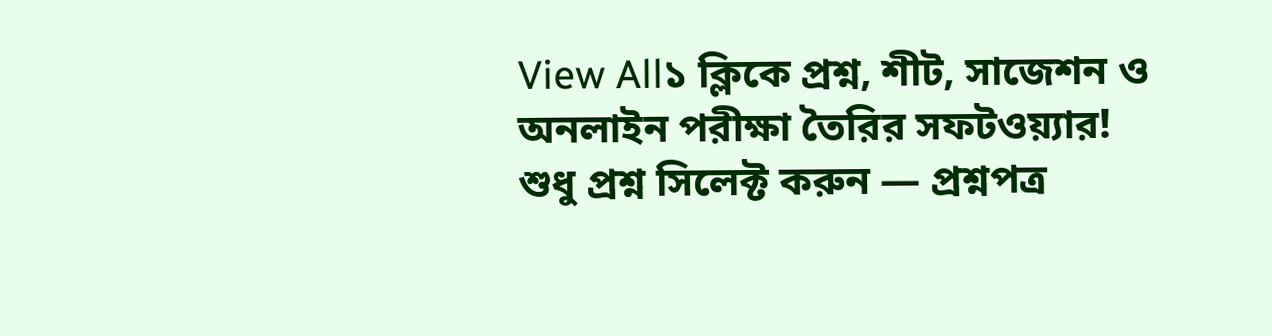View All১ ক্লিকে প্রশ্ন, শীট, সাজেশন ও
অনলাইন পরীক্ষা তৈরির সফটওয়্যার!
শুধু প্রশ্ন সিলেক্ট করুন — প্রশ্নপত্র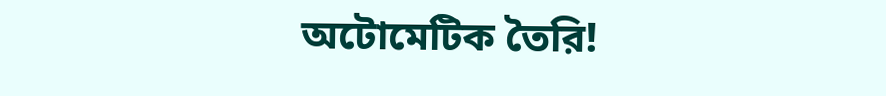অটোমেটিক তৈরি!